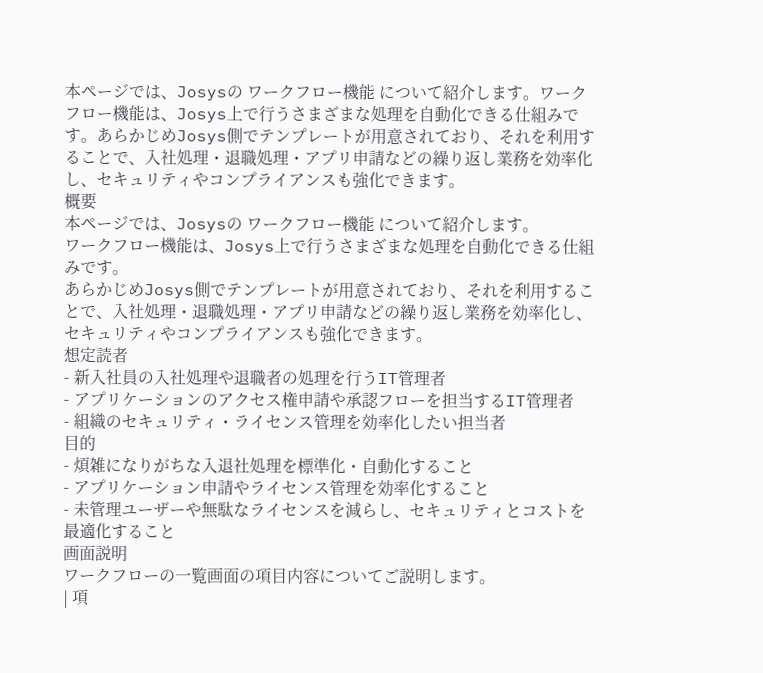本ページでは、Josysの ワークフロー機能 について紹介します。ワークフロー機能は、Josys上で行うさまざまな処理を自動化できる仕組みです。あらかじめJosys側でテンプレートが用意されており、それを利用することで、入社処理・退職処理・アプリ申請などの繰り返し業務を効率化し、セキュリティやコンプライアンスも強化できます。
概要
本ページでは、Josysの ワークフロー機能 について紹介します。
ワークフロー機能は、Josys上で行うさまざまな処理を自動化できる仕組みです。
あらかじめJosys側でテンプレートが用意されており、それを利用することで、入社処理・退職処理・アプリ申請などの繰り返し業務を効率化し、セキュリティやコンプライアンスも強化できます。
想定読者
- 新入社員の入社処理や退職者の処理を行うIT管理者
- アプリケーションのアクセス権申請や承認フローを担当するIT管理者
- 組織のセキュリティ・ライセンス管理を効率化したい担当者
目的
- 煩雑になりがちな入退社処理を標準化・自動化すること
- アプリケーション申請やライセンス管理を効率化すること
- 未管理ユーザーや無駄なライセンスを減らし、セキュリティとコストを最適化すること
画面説明
ワークフローの一覧画面の項目内容についてご説明します。
| 項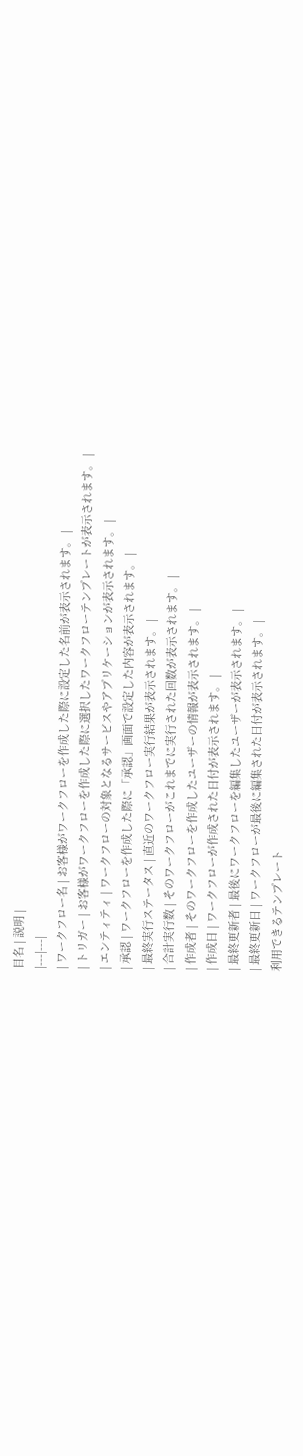目名 | 説明 |
|---|---|
| ワークフロー名 | お客様がワークフローを作成した際に設定した名前が表示されます。 |
| トリガー | お客様がワークフローを作成した際に選択したワークフローテンプレートが表示されます。 |
| エンティティ | ワークフローの対象となるサービスやアプリケーションが表示されます。 |
| 承認 | ワークフローを作成した際に「承認」画面で設定した内容が表示されます。 |
| 最終実行ステータス | 直近のワークフロー実行結果が表示されます。 |
| 合計実行数 | そのワークフローがこれまでに実行された回数が表示されます。 |
| 作成者 | そのワークフローを作成したユーザーの情報が表示されます。 |
| 作成日 | ワークフローが作成された日付が表示されます。 |
| 最終更新者 | 最後にワークフローを編集したユーザーが表示されます。 |
| 最終更新日 | ワークフローが最後に編集された日付が表示されます。 |
利用できるテンプレート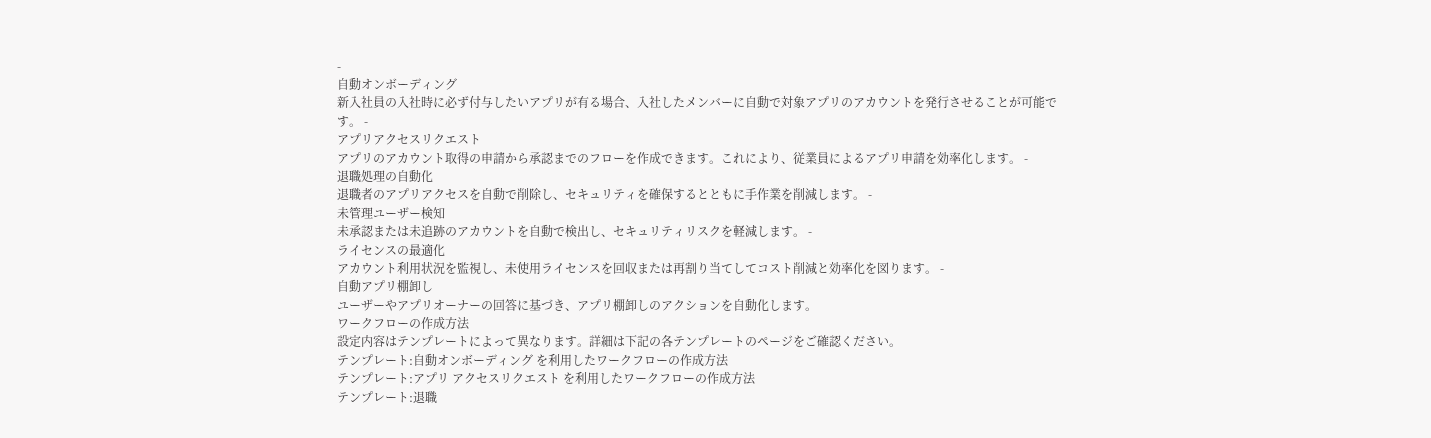-
自動オンボーディング
新入社員の入社時に必ず付与したいアプリが有る場合、入社したメンバーに自動で対象アプリのアカウントを発行させることが可能です。 -
アプリアクセスリクエスト
アプリのアカウント取得の申請から承認までのフローを作成できます。これにより、従業員によるアプリ申請を効率化します。 -
退職処理の自動化
退職者のアプリアクセスを自動で削除し、セキュリティを確保するとともに手作業を削減します。 -
未管理ユーザー検知
未承認または未追跡のアカウントを自動で検出し、セキュリティリスクを軽減します。 -
ライセンスの最適化
アカウント利用状況を監視し、未使用ライセンスを回収または再割り当てしてコスト削減と効率化を図ります。 -
自動アプリ棚卸し
ユーザーやアプリオーナーの回答に基づき、アプリ棚卸しのアクションを自動化します。
ワークフローの作成方法
設定内容はテンプレートによって異なります。詳細は下記の各テンプレートのページをご確認ください。
テンプレート:自動オンボーディング を利用したワークフローの作成方法
テンプレート:アプリ アクセスリクエスト を利用したワークフローの作成方法
テンプレート:退職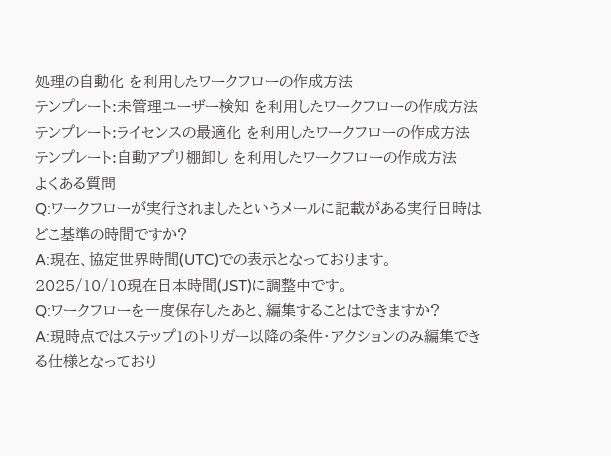処理の自動化 を利用したワークフローの作成方法
テンプレート:未管理ユーザー検知 を利用したワークフローの作成方法
テンプレート:ライセンスの最適化 を利用したワークフローの作成方法
テンプレート:自動アプリ棚卸し を利用したワークフローの作成方法
よくある質問
Q:ワークフローが実行されましたというメールに記載がある実行日時はどこ基準の時間ですか?
A:現在、協定世界時間(UTC)での表示となっております。2025/10/10現在日本時間(JST)に調整中です。
Q:ワークフローを一度保存したあと、編集することはできますか?
A:現時点ではステップ1のトリガー以降の条件・アクションのみ編集できる仕様となっており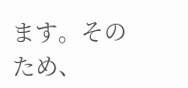ます。そのため、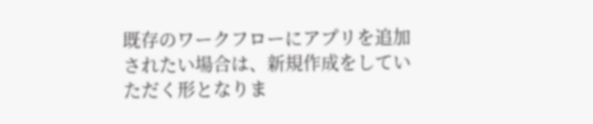既存のワークフローにアプリを追加されたい場合は、新規作成をしていただく形となりま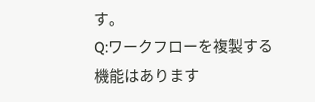す。
Q:ワークフローを複製する機能はあります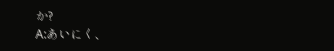か?
A:あいにく、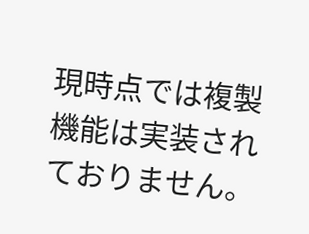現時点では複製機能は実装されておりません。